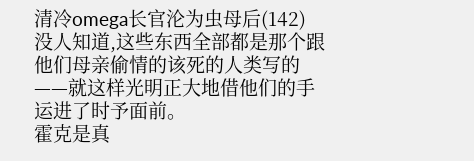清冷omega长官沦为虫母后(142)
没人知道,这些东西全部都是那个跟他们母亲偷情的该死的人类写的——就这样光明正大地借他们的手运进了时予面前。
霍克是真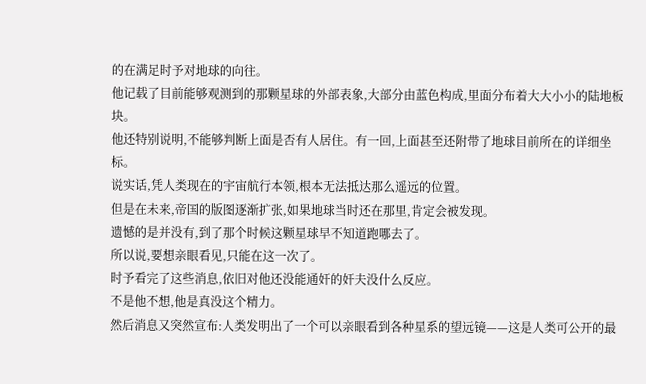的在满足时予对地球的向往。
他记载了目前能够观测到的那颗星球的外部表象,大部分由蓝色构成,里面分布着大大小小的陆地板块。
他还特别说明,不能够判断上面是否有人居住。有一回,上面甚至还附带了地球目前所在的详细坐标。
说实话,凭人类现在的宇宙航行本领,根本无法抵达那么遥远的位置。
但是在未来,帝国的版图逐渐扩张,如果地球当时还在那里,肯定会被发现。
遗憾的是并没有,到了那个时候这颗星球早不知道跑哪去了。
所以说,要想亲眼看见,只能在这一次了。
时予看完了这些消息,依旧对他还没能通奸的奸夫没什么反应。
不是他不想,他是真没这个精力。
然后消息又突然宣布:人类发明出了一个可以亲眼看到各种星系的望远镜——这是人类可公开的最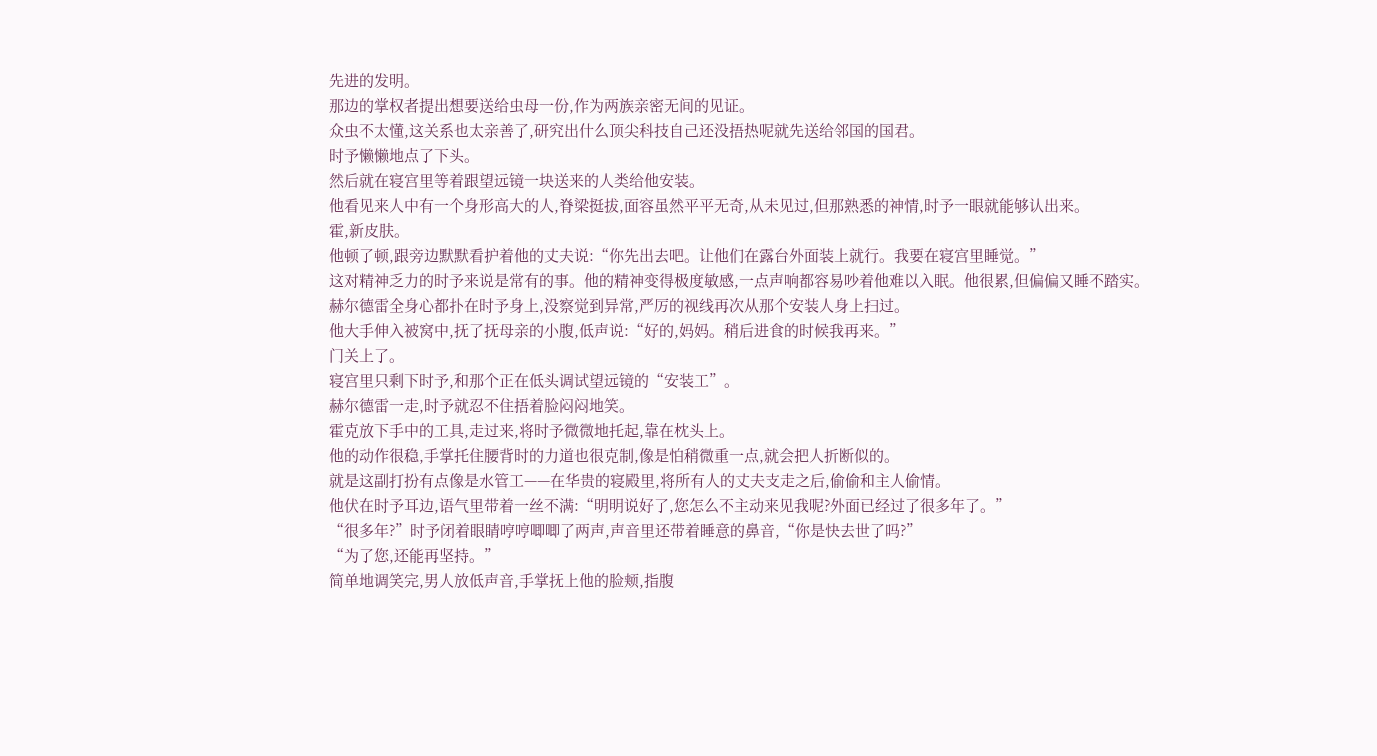先进的发明。
那边的掌权者提出想要送给虫母一份,作为两族亲密无间的见证。
众虫不太懂,这关系也太亲善了,研究出什么顶尖科技自己还没捂热呢就先送给邻国的国君。
时予懒懒地点了下头。
然后就在寝宫里等着跟望远镜一块送来的人类给他安装。
他看见来人中有一个身形高大的人,脊梁挺拔,面容虽然平平无奇,从未见过,但那熟悉的神情,时予一眼就能够认出来。
霍,新皮肤。
他顿了顿,跟旁边默默看护着他的丈夫说:“你先出去吧。让他们在露台外面装上就行。我要在寝宫里睡觉。”
这对精神乏力的时予来说是常有的事。他的精神变得极度敏感,一点声响都容易吵着他难以入眠。他很累,但偏偏又睡不踏实。
赫尔德雷全身心都扑在时予身上,没察觉到异常,严厉的视线再次从那个安装人身上扫过。
他大手伸入被窝中,抚了抚母亲的小腹,低声说:“好的,妈妈。稍后进食的时候我再来。”
门关上了。
寝宫里只剩下时予,和那个正在低头调试望远镜的“安装工”。
赫尔德雷一走,时予就忍不住捂着脸闷闷地笑。
霍克放下手中的工具,走过来,将时予微微地托起,靠在枕头上。
他的动作很稳,手掌托住腰背时的力道也很克制,像是怕稍微重一点,就会把人折断似的。
就是这副打扮有点像是水管工——在华贵的寝殿里,将所有人的丈夫支走之后,偷偷和主人偷情。
他伏在时予耳边,语气里带着一丝不满:“明明说好了,您怎么不主动来见我呢?外面已经过了很多年了。”
“很多年?”时予闭着眼睛哼哼唧唧了两声,声音里还带着睡意的鼻音,“你是快去世了吗?”
“为了您,还能再坚持。”
简单地调笑完,男人放低声音,手掌抚上他的脸颊,指腹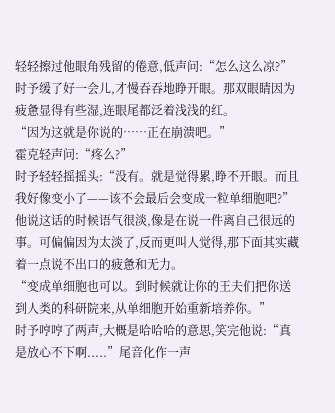轻轻擦过他眼角残留的倦意,低声问:“怎么这么凉?”
时予缓了好一会儿,才慢吞吞地睁开眼。那双眼睛因为疲惫显得有些湿,连眼尾都泛着浅浅的红。
“因为这就是你说的……正在崩溃吧。”
霍克轻声问:“疼么?”
时予轻轻摇摇头:“没有。就是觉得累,睁不开眼。而且我好像变小了——该不会最后会变成一粒单细胞吧?”
他说这话的时候语气很淡,像是在说一件离自己很远的事。可偏偏因为太淡了,反而更叫人觉得,那下面其实藏着一点说不出口的疲惫和无力。
“变成单细胞也可以。到时候就让你的王夫们把你送到人类的科研院来,从单细胞开始重新培养你。”
时予哼哼了两声,大概是哈哈哈的意思,笑完他说:“真是放心不下啊.....”尾音化作一声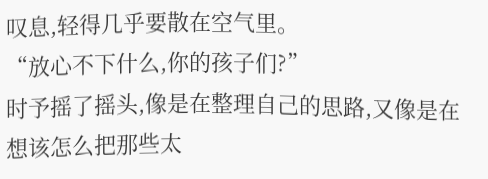叹息,轻得几乎要散在空气里。
“放心不下什么,你的孩子们?”
时予摇了摇头,像是在整理自己的思路,又像是在想该怎么把那些太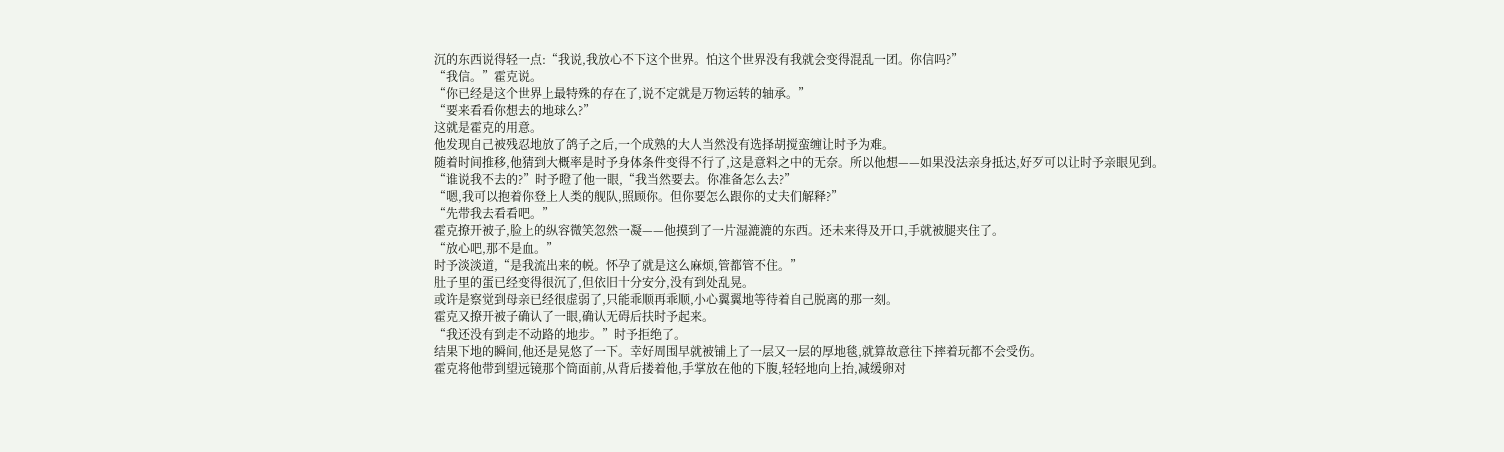沉的东西说得轻一点:“我说,我放心不下这个世界。怕这个世界没有我就会变得混乱一团。你信吗?”
“我信。”霍克说。
“你已经是这个世界上最特殊的存在了,说不定就是万物运转的轴承。”
“要来看看你想去的地球么?”
这就是霍克的用意。
他发现自己被残忍地放了鸽子之后,一个成熟的大人当然没有选择胡搅蛮缠让时予为难。
随着时间推移,他猜到大概率是时予身体条件变得不行了,这是意料之中的无奈。所以他想——如果没法亲身抵达,好歹可以让时予亲眼见到。
“谁说我不去的?”时予瞪了他一眼,“我当然要去。你准备怎么去?”
“嗯,我可以抱着你登上人类的舰队,照顾你。但你要怎么跟你的丈夫们解释?”
“先带我去看看吧。”
霍克撩开被子,脸上的纵容微笑忽然一凝——他摸到了一片湿漉漉的东西。还未来得及开口,手就被腿夹住了。
“放心吧,那不是血。”
时予淡淡道,“是我流出来的帨。怀孕了就是这么麻烦,管都管不住。”
肚子里的蛋已经变得很沉了,但依旧十分安分,没有到处乱晃。
或许是察觉到母亲已经很虚弱了,只能乖顺再乖顺,小心翼翼地等待着自己脱离的那一刻。
霍克又撩开被子确认了一眼,确认无碍后扶时予起来。
“我还没有到走不动路的地步。”时予拒绝了。
结果下地的瞬间,他还是晃悠了一下。幸好周围早就被铺上了一层又一层的厚地毯,就算故意往下摔着玩都不会受伤。
霍克将他带到望远镜那个筒面前,从背后搂着他,手掌放在他的下腹,轻轻地向上抬,减缓卵对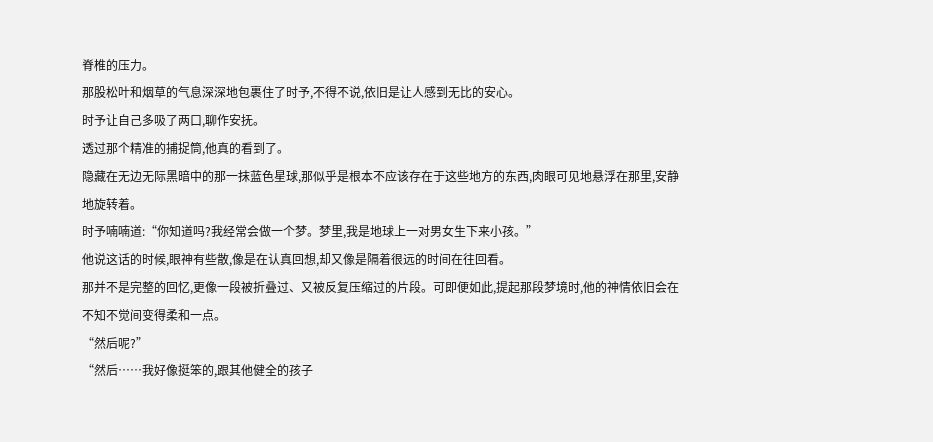脊椎的压力。
那股松叶和烟草的气息深深地包裹住了时予,不得不说,依旧是让人感到无比的安心。
时予让自己多吸了两口,聊作安抚。
透过那个精准的捕捉筒,他真的看到了。
隐藏在无边无际黑暗中的那一抹蓝色星球,那似乎是根本不应该存在于这些地方的东西,肉眼可见地悬浮在那里,安静地旋转着。
时予喃喃道:“你知道吗?我经常会做一个梦。梦里,我是地球上一对男女生下来小孩。”
他说这话的时候,眼神有些散,像是在认真回想,却又像是隔着很远的时间在往回看。
那并不是完整的回忆,更像一段被折叠过、又被反复压缩过的片段。可即便如此,提起那段梦境时,他的神情依旧会在不知不觉间变得柔和一点。
“然后呢?”
“然后……我好像挺笨的,跟其他健全的孩子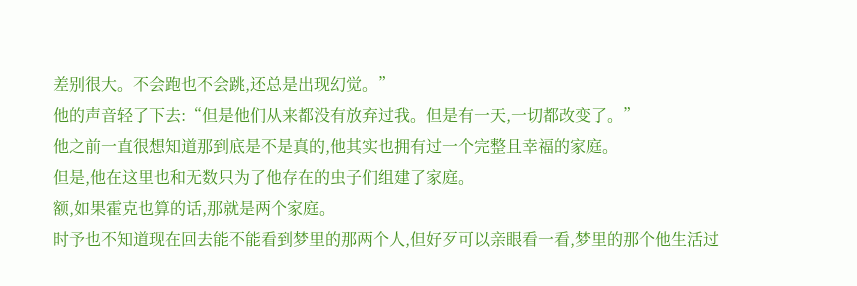差别很大。不会跑也不会跳,还总是出现幻觉。”
他的声音轻了下去:“但是他们从来都没有放弃过我。但是有一天,一切都改变了。”
他之前一直很想知道那到底是不是真的,他其实也拥有过一个完整且幸福的家庭。
但是,他在这里也和无数只为了他存在的虫子们组建了家庭。
额,如果霍克也算的话,那就是两个家庭。
时予也不知道现在回去能不能看到梦里的那两个人,但好歹可以亲眼看一看,梦里的那个他生活过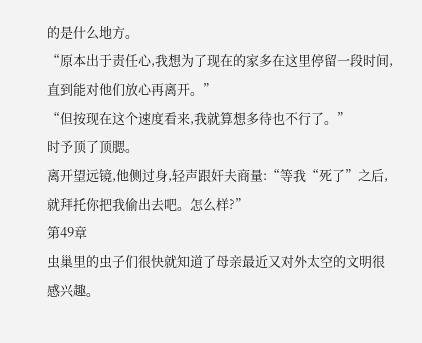的是什么地方。
“原本出于责任心,我想为了现在的家多在这里停留一段时间,直到能对他们放心再离开。”
“但按现在这个速度看来,我就算想多待也不行了。”
时予顶了顶腮。
离开望远镜,他侧过身,轻声跟奸夫商量:“等我“死了”之后,就拜托你把我偷出去吧。怎么样?”
第49章
虫巢里的虫子们很快就知道了母亲最近又对外太空的文明很感兴趣。